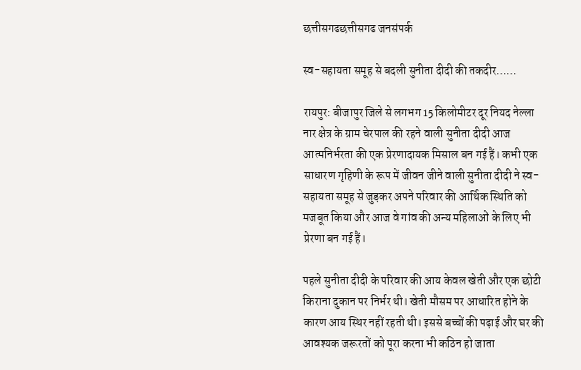छत्तीसगढछत्तीसगढ जनसंपर्क

स्व-सहायता समूह से बदली सुनीता दीदी की तकदीर……

रायपुर: बीजापुर जिले से लगभग 15 किलोमीटर दूर नियद नेल्ला नार क्षेत्र के ग्राम चेरपाल की रहने वाली सुनीता दीदी आज आत्मनिर्भरता की एक प्रेरणादायक मिसाल बन गई हैं। कभी एक साधारण गृहिणी के रूप में जीवन जीने वाली सुनीता दीदी ने स्व-सहायता समूह से जुड़कर अपने परिवार की आर्थिक स्थिति को मजबूत किया और आज वे गांव की अन्य महिलाओं के लिए भी प्रेरणा बन गई हैं।

पहले सुनीता दीदी के परिवार की आय केवल खेती और एक छोटी किराना दुकान पर निर्भर थी। खेती मौसम पर आधारित होने के कारण आय स्थिर नहीं रहती थी। इससे बच्चों की पढ़ाई और घर की आवश्यक जरूरतों को पूरा करना भी कठिन हो जाता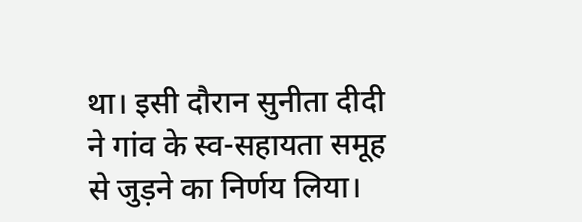था। इसी दौरान सुनीता दीदी ने गांव के स्व-सहायता समूह से जुड़ने का निर्णय लिया।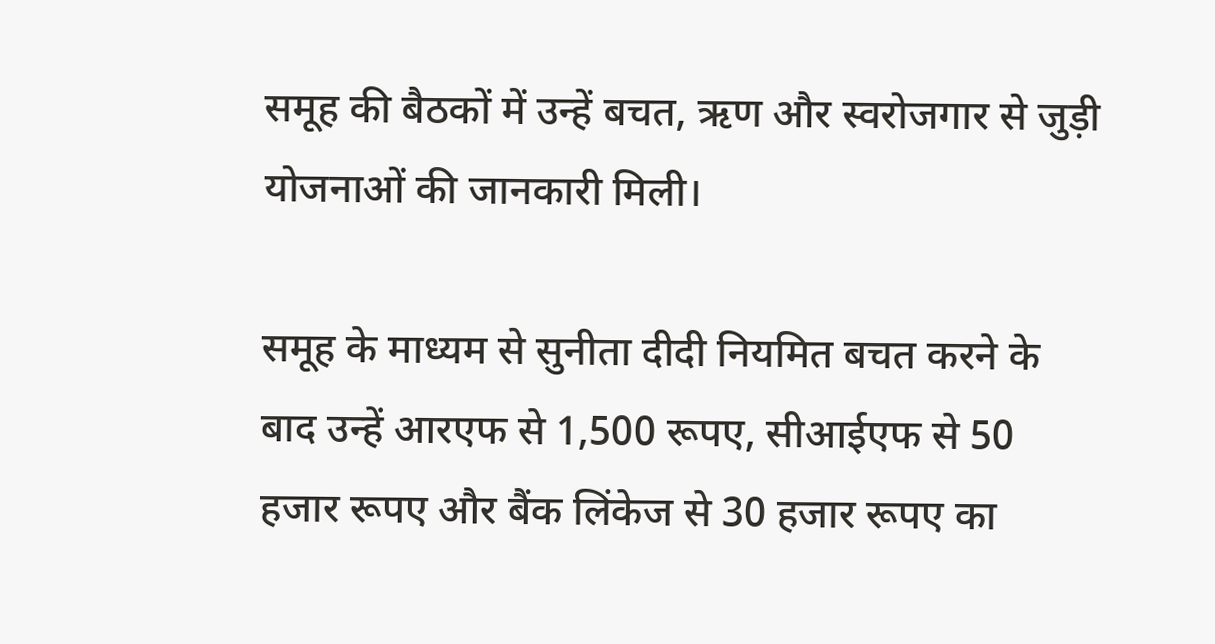समूह की बैठकों में उन्हें बचत, ऋण और स्वरोजगार से जुड़ी योजनाओं की जानकारी मिली।

समूह के माध्यम से सुनीता दीदी नियमित बचत करने के बाद उन्हें आरएफ से 1,500 रूपए, सीआईएफ से 50 हजार रूपए और बैंक लिंकेज से 30 हजार रूपए का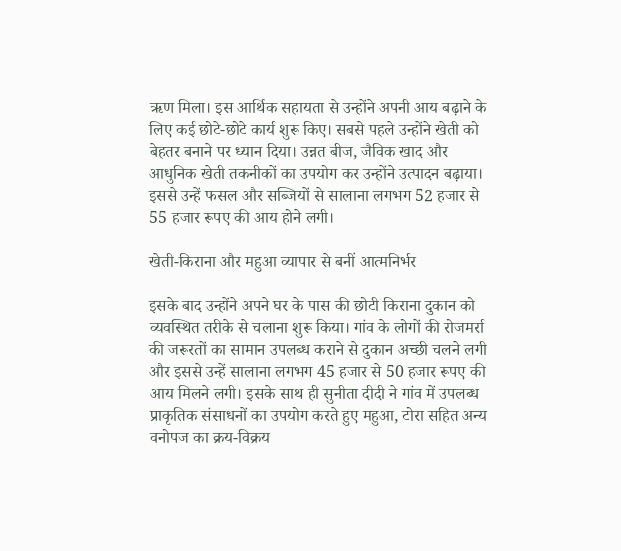ऋण मिला। इस आर्थिक सहायता से उन्होंने अपनी आय बढ़ाने के लिए कई छोटे-छोटे कार्य शुरू किए। सबसे पहले उन्होंने खेती को बेहतर बनाने पर ध्यान दिया। उन्नत बीज, जैविक खाद और आधुनिक खेती तकनीकों का उपयोग कर उन्होंने उत्पादन बढ़ाया। इससे उन्हें फसल और सब्जियों से सालाना लगभग 52 हजार से 55 हजार रूपए की आय होने लगी।

खेती-किराना और महुआ व्यापार से बनीं आत्मनिर्भर

इसके बाद उन्होंने अपने घर के पास की छोटी किराना दुकान को व्यवस्थित तरीके से चलाना शुरू किया। गांव के लोगों की रोजमर्रा की जरूरतों का सामान उपलब्ध कराने से दुकान अच्छी चलने लगी और इससे उन्हें सालाना लगभग 45 हजार से 50 हजार रूपए की आय मिलने लगी। इसके साथ ही सुनीता दीदी ने गांव में उपलब्ध प्राकृतिक संसाधनों का उपयोग करते हुए महुआ, टोरा सहित अन्य वनोपज का क्रय-विक्रय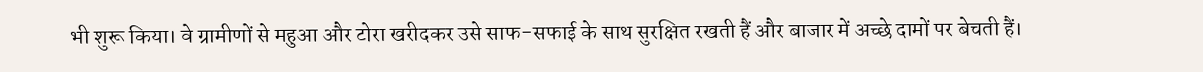भी शुरू किया। वे ग्रामीणों से महुआ और टोरा खरीदकर उसे साफ-सफाई के साथ सुरक्षित रखती हैं और बाजार में अच्छे दामों पर बेचती हैं।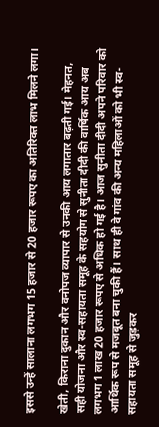इससे उन्हें सालाना लगभग 15 हजार से 20 हजार रूपए का अतिरिक्त लाभ मिलने लगा।

खेती, किराना दुकान और वनोपज व्यापार से उनकी आय लगातार बढ़ती गई। मेहनत, सही योजना और स्व-सहायता समूह के सहयोग से सुनीता दीदी की वार्षिक आय अब लगभग 1 लाख 20 हजार रूपए से अधिक हो गई है। आज सुनीता दीदी अपने परिवार को आर्थिक रूप से मजबूत बना चुकी हैं। साथ ही वे गांव की अन्य महिलाओं को भी स्व-सहायता समूह से जुड़कर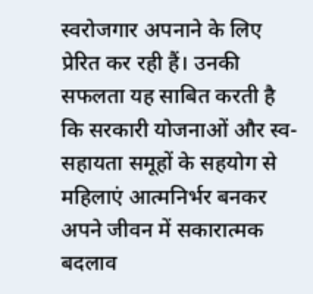स्वरोजगार अपनाने के लिए प्रेरित कर रही हैं। उनकी सफलता यह साबित करती है कि सरकारी योजनाओं और स्व-सहायता समूहों के सहयोग से महिलाएं आत्मनिर्भर बनकर अपने जीवन में सकारात्मक बदलाव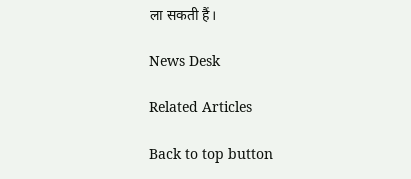ला सकती हैं।

News Desk

Related Articles

Back to top button